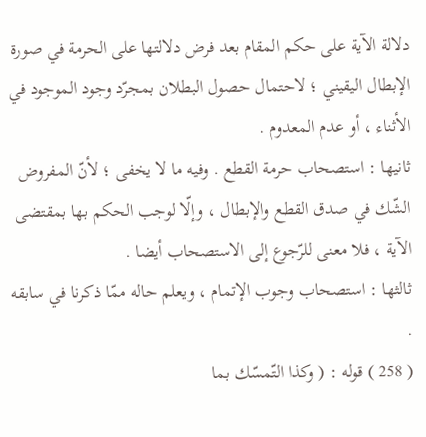دلالة الآية على حكم المقام بعد فرض دلالتها على الحرمة في صورة الإبطال اليقيني ؛ لاحتمال حصول البطلان بمجرّد وجود الموجود في الأثناء ، أو عدم المعدوم .
ثانيها : استصحاب حرمة القطع . وفيه ما لا يخفى ؛ لأنّ المفروض الشّك في صدق القطع والإبطال ، وإلّا لوجب الحكم بها بمقتضى الآية ، فلا معنى للرّجوع إلى الاستصحاب أيضا .
ثالثها : استصحاب وجوب الإتمام ، ويعلم حاله ممّا ذكرنا في سابقه .
( 258 ) قوله : ( وكذا التّمسّك بما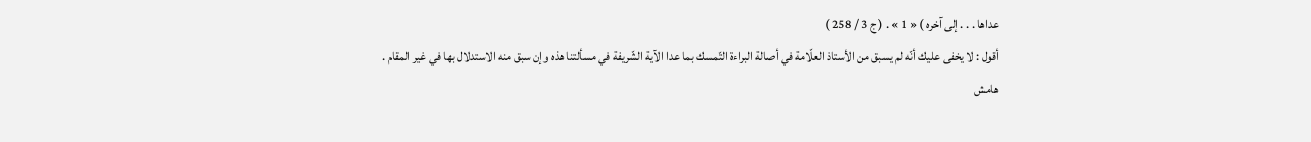عداها . . . إلى آخره ) « 1 » . ( ج 3 / 258 )
أقول : لا يخفى عليك أنّه لم يسبق من الأستاذ العلّامة في أصالة البراءة التّمسك بما عدا الآية الشّريفة في مسألتنا هذه وإن سبق منه الاستدلال بها في غير المقام .
هامش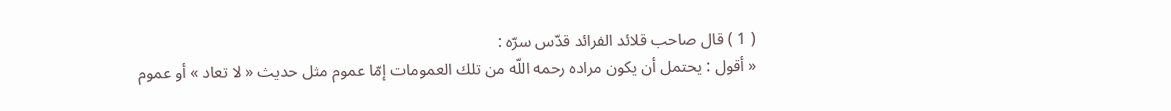( 1 ) قال صاحب قلائد الفرائد قدّس سرّه :
« أقول : يحتمل أن يكون مراده رحمه اللّه من تلك العمومات إمّا عموم مثل حديث « لا تعاد » أو عموم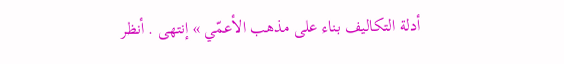أدلة التكاليف بناء على مذهب الأعمّي » إنتهى . أنظر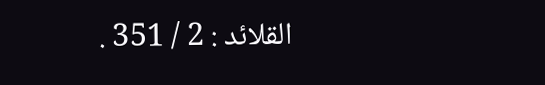القلائد : 2 / 351 .